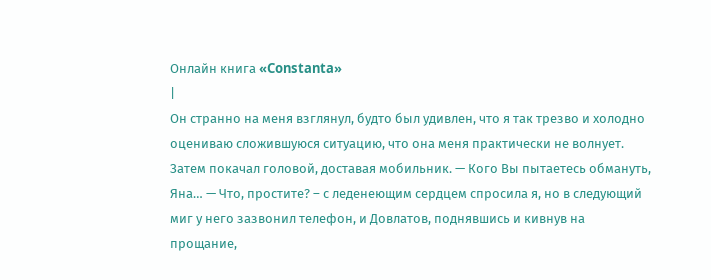Онлайн книга «Constanta»
|
Он странно на меня взглянул, будто был удивлен, что я так трезво и холодно оцениваю сложившуюся ситуацию, что она меня практически не волнует. Затем покачал головой, доставая мобильник. — Кого Вы пытаетесь обмануть, Яна… — Что, простите? – с леденеющим сердцем спросила я, но в следующий миг у него зазвонил телефон, и Довлатов, поднявшись и кивнув на прощание,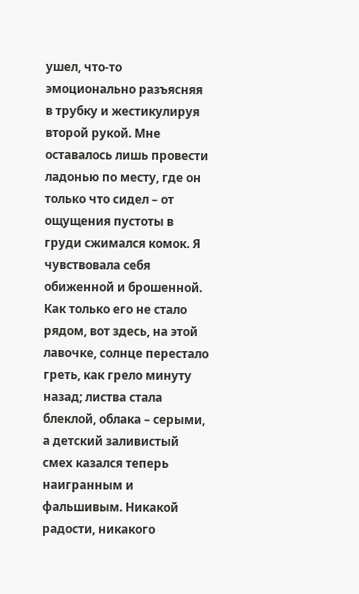ушел, что-то эмоционально разъясняя в трубку и жестикулируя второй рукой. Мне оставалось лишь провести ладонью по месту, где он только что сидел – от ощущения пустоты в груди сжимался комок. Я чувствовала себя обиженной и брошенной. Как только его не стало рядом, вот здесь, на этой лавочке, солнце перестало греть, как грело минуту назад; листва стала блеклой, облака – серыми, а детский заливистый смех казался теперь наигранным и фальшивым. Никакой радости, никакого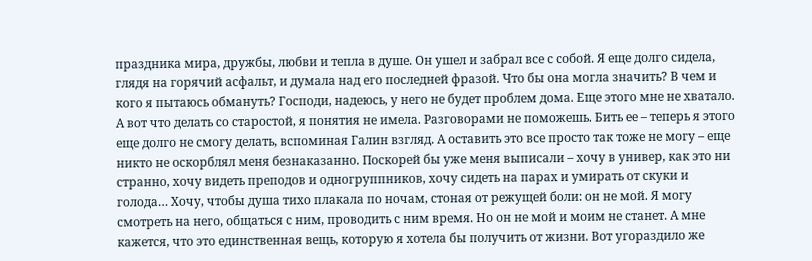праздника мира, дружбы, любви и тепла в душе. Он ушел и забрал все с собой. Я еще долго сидела, глядя на горячий асфальт, и думала над его последней фразой. Что бы она могла значить? В чем и кого я пытаюсь обмануть? Господи, надеюсь, у него не будет проблем дома. Еще этого мне не хватало. А вот что делать со старостой, я понятия не имела. Разговорами не поможешь. Бить ее – теперь я этого еще долго не смогу делать, вспоминая Галин взгляд. А оставить это все просто так тоже не могу – еще никто не оскорблял меня безнаказанно. Поскорей бы уже меня выписали – хочу в универ, как это ни странно, хочу видеть преподов и одногруппников, хочу сидеть на парах и умирать от скуки и голода… Хочу, чтобы душа тихо плакала по ночам, стоная от режущей боли: он не мой. Я могу смотреть на него, общаться с ним, проводить с ним время. Но он не мой и моим не станет. А мне кажется, что это единственная вещь, которую я хотела бы получить от жизни. Вот угораздило же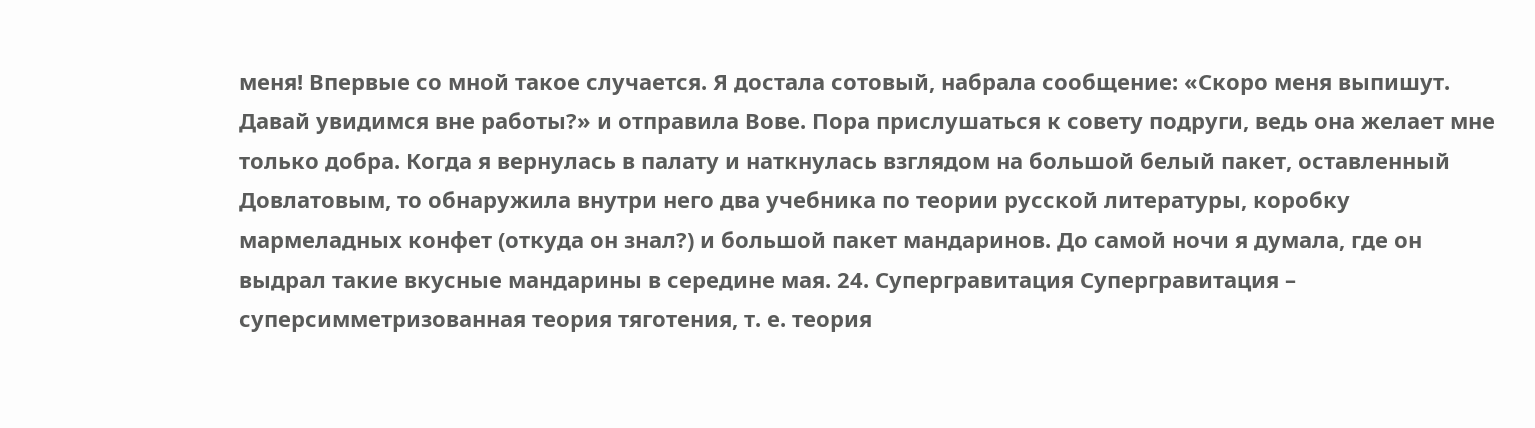меня! Впервые со мной такое случается. Я достала сотовый, набрала сообщение: «Скоро меня выпишут. Давай увидимся вне работы?» и отправила Вове. Пора прислушаться к совету подруги, ведь она желает мне только добра. Когда я вернулась в палату и наткнулась взглядом на большой белый пакет, оставленный Довлатовым, то обнаружила внутри него два учебника по теории русской литературы, коробку мармеладных конфет (откуда он знал?) и большой пакет мандаринов. До самой ночи я думала, где он выдрал такие вкусные мандарины в середине мая. 24. Супергравитация Супергравитация – суперсимметризованная теория тяготения, т. е. теория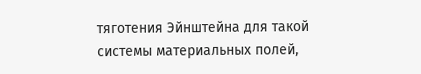тяготения Эйнштейна для такой системы материальных полей,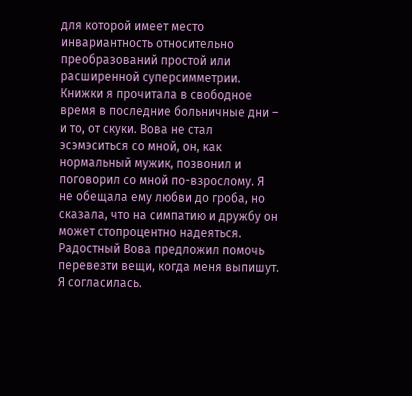для которой имеет место инвариантность относительно преобразований простой или расширенной суперсимметрии. Книжки я прочитала в свободное время в последние больничные дни – и то, от скуки. Вова не стал эсэмэситься со мной, он, как нормальный мужик, позвонил и поговорил со мной по-взрослому. Я не обещала ему любви до гроба, но сказала, что на симпатию и дружбу он может стопроцентно надеяться. Радостный Вова предложил помочь перевезти вещи, когда меня выпишут. Я согласилась.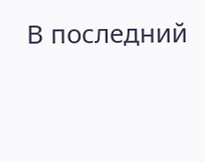В последний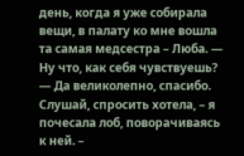день, когда я уже собирала вещи, в палату ко мне вошла та самая медсестра – Люба. — Ну что, как себя чувствуешь? — Да великолепно, спасибо. Слушай, спросить хотела, – я почесала лоб, поворачиваясь к ней. –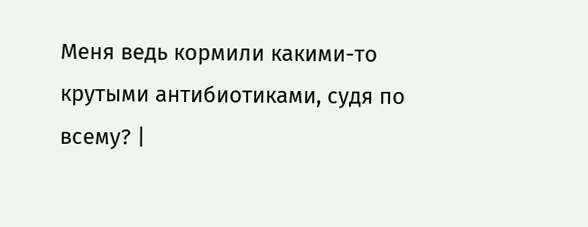Меня ведь кормили какими-то крутыми антибиотиками, судя по всему? |